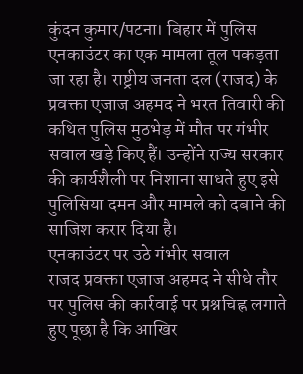कुंदन कुमार/पटना। बिहार में पुलिस एनकाउंटर का एक मामला तूल पकड़ता जा रहा है। राष्ट्रीय जनता दल (राजद) के प्रवक्ता एजाज अहमद ने भरत तिवारी की कथित पुलिस मुठभेड़ में मौत पर गंभीर सवाल खड़े किए हैं। उन्होंने राज्य सरकार की कार्यशैली पर निशाना साधते हुए इसे पुलिसिया दमन और मामले को दबाने की साजिश करार दिया है।
एनकाउंटर पर उठे गंभीर सवाल
राजद प्रवक्ता एजाज अहमद ने सीधे तौर पर पुलिस की कार्रवाई पर प्रश्नचिह्न लगाते हुए पूछा है कि आखिर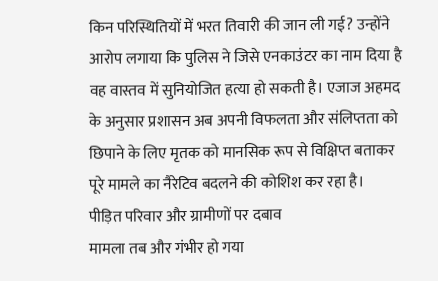किन परिस्थितियों में भरत तिवारी की जान ली गई? उन्होंने आरोप लगाया कि पुलिस ने जिसे एनकाउंटर का नाम दिया है वह वास्तव में सुनियोजित हत्या हो सकती है। एजाज अहमद के अनुसार प्रशासन अब अपनी विफलता और संलिप्तता को छिपाने के लिए मृतक को मानसिक रूप से विक्षिप्त बताकर पूरे मामले का नैरेटिव बदलने की कोशिश कर रहा है।
पीड़ित परिवार और ग्रामीणों पर दबाव
मामला तब और गंभीर हो गया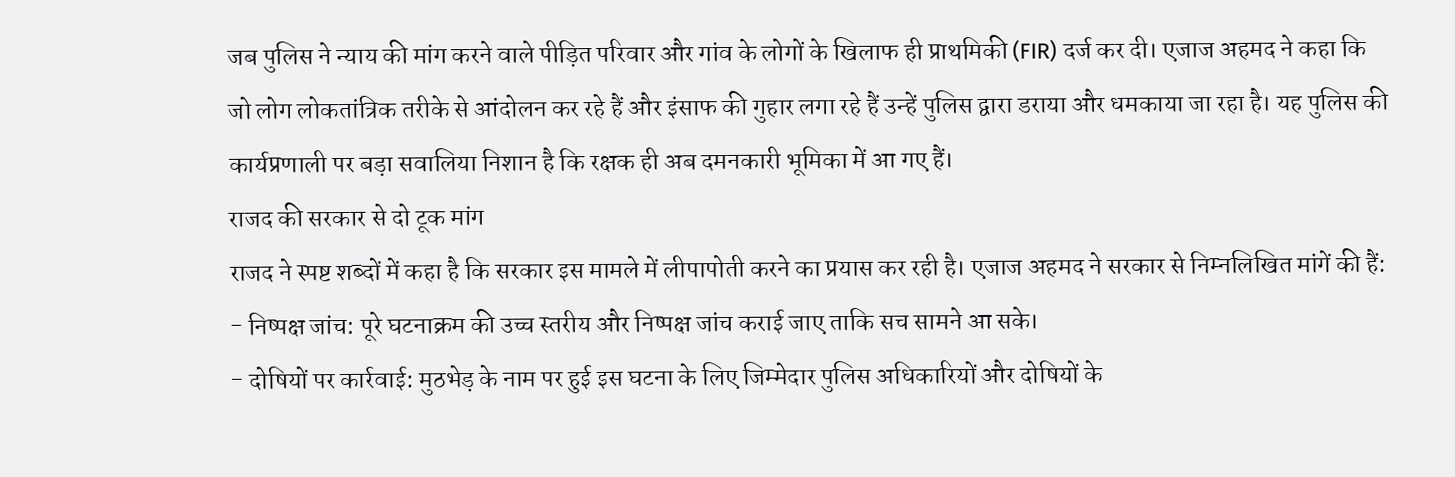जब पुलिस ने न्याय की मांग करने वाले पीड़ित परिवार और गांव के लोगों के खिलाफ ही प्राथमिकी (FIR) दर्ज कर दी। एजाज अहमद ने कहा कि जो लोग लोकतांत्रिक तरीके से आंदोलन कर रहे हैं और इंसाफ की गुहार लगा रहे हैं उन्हें पुलिस द्वारा डराया और धमकाया जा रहा है। यह पुलिस की कार्यप्रणाली पर बड़ा सवालिया निशान है कि रक्षक ही अब दमनकारी भूमिका में आ गए हैं।
राजद की सरकार से दो टूक मांग
राजद ने स्पष्ट शब्दों में कहा है कि सरकार इस मामले में लीपापोती करने का प्रयास कर रही है। एजाज अहमद ने सरकार से निम्नलिखित मांगें की हैं:
- निष्पक्ष जांच: पूरे घटनाक्रम की उच्च स्तरीय और निष्पक्ष जांच कराई जाए ताकि सच सामने आ सके।
- दोषियों पर कार्रवाई: मुठभेड़ के नाम पर हुई इस घटना के लिए जिम्मेदार पुलिस अधिकारियों और दोषियों के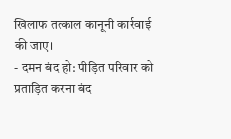खिलाफ तत्काल कानूनी कार्रवाई की जाए।
- दमन बंद हो: पीड़ित परिवार को प्रताड़ित करना बंद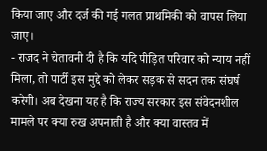किया जाए और दर्ज की गई गलत प्राथमिकी को वापस लिया जाए।
- राजद ने चेतावनी दी है कि यदि पीड़ित परिवार को न्याय नहीं मिला, तो पार्टी इस मुद्दे को लेकर सड़क से सदन तक संघर्ष करेगी। अब देखना यह है कि राज्य सरकार इस संवेदनशील मामले पर क्या रुख अपनाती है और क्या वास्तव में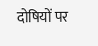दोषियों पर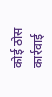कोई ठोस कार्रवाई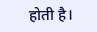होती है।